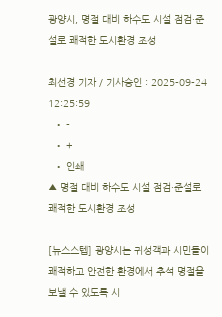광양시, 명절 대비 하수도 시설 점검·준설로 쾌적한 도시환경 조성

최선경 기자 / 기사승인 : 2025-09-24 12:25:59
  • -
  • +
  • 인쇄
▲ 명절 대비 하수도 시설 점검·준설로 쾌적한 도시환경 조성

[뉴스스텝] 광양시는 귀성객과 시민들이 쾌적하고 안전한 환경에서 추석 명절을 보낼 수 있도록 시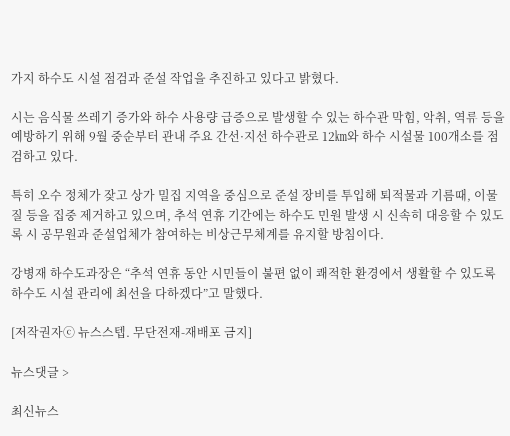가지 하수도 시설 점검과 준설 작업을 추진하고 있다고 밝혔다.

시는 음식물 쓰레기 증가와 하수 사용량 급증으로 발생할 수 있는 하수관 막힘, 악취, 역류 등을 예방하기 위해 9월 중순부터 관내 주요 간선·지선 하수관로 12㎞와 하수 시설물 100개소를 점검하고 있다.

특히 오수 정체가 잦고 상가 밀집 지역을 중심으로 준설 장비를 투입해 퇴적물과 기름때, 이물질 등을 집중 제거하고 있으며, 추석 연휴 기간에는 하수도 민원 발생 시 신속히 대응할 수 있도록 시 공무원과 준설업체가 참여하는 비상근무체계를 유지할 방침이다.

강병재 하수도과장은 “추석 연휴 동안 시민들이 불편 없이 쾌적한 환경에서 생활할 수 있도록 하수도 시설 관리에 최선을 다하겠다”고 말했다.

[저작권자ⓒ 뉴스스텝. 무단전재-재배포 금지]

뉴스댓글 >

최신뉴스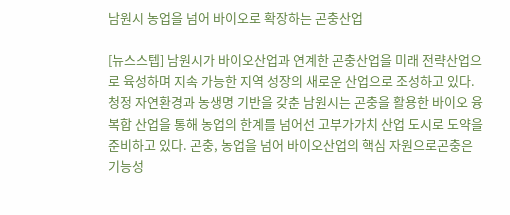남원시 농업을 넘어 바이오로 확장하는 곤충산업

[뉴스스텝] 남원시가 바이오산업과 연계한 곤충산업을 미래 전략산업으로 육성하며 지속 가능한 지역 성장의 새로운 산업으로 조성하고 있다. 청정 자연환경과 농생명 기반을 갖춘 남원시는 곤충을 활용한 바이오 융복합 산업을 통해 농업의 한계를 넘어선 고부가가치 산업 도시로 도약을 준비하고 있다. 곤충, 농업을 넘어 바이오산업의 핵심 자원으로곤충은 기능성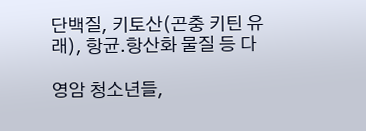단백질, 키토산(곤충 키틴 유래), 항균․항산화 물질 등 다

영암 청소년들,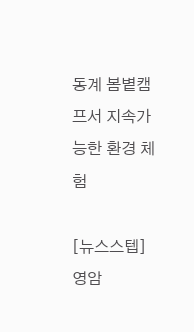동계 봄볕캠프서 지속가능한 환경 체험

[뉴스스텝] 영암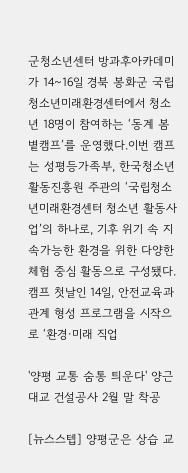군청소년센터 방과후아카데미가 14~16일 경북 봉화군 국립청소년미래환경센터에서 청소년 18명이 참여하는 ‘동계 봄볕캠프’를 운영했다.이번 캠프는 성평등가족부, 한국청소년활동진흥원 주관의 ‘국립청소년미래환경센터 청소년 활동사업’의 하나로, 기후 위기 속 지속가능한 환경을 위한 다양한 체험 중심 활동으로 구성됐다. 캠프 첫날인 14일, 안전교육과 관계 형성 프로그램을 시작으로 ‘환경·미래 직업

'양평 교통 숨통 틔운다' 양근대교 건설공사 2월 말 착공

[뉴스스텝] 양평군은 상습 교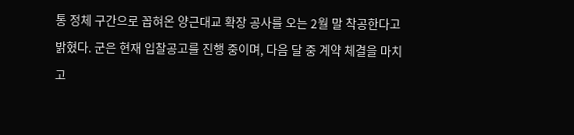통 정체 구간으로 꼽혀온 양근대교 확장 공사를 오는 2월 말 착공한다고 밝혔다. 군은 현재 입찰공고를 진행 중이며, 다음 달 중 계약 체결을 마치고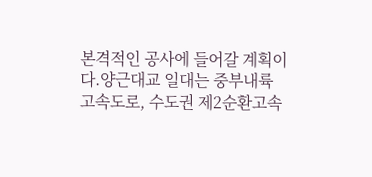본격적인 공사에 들어갈 계획이다.양근대교 일대는 중부내륙고속도로, 수도권 제2순환고속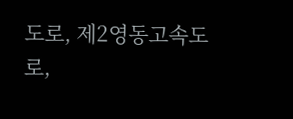도로, 제2영동고속도로,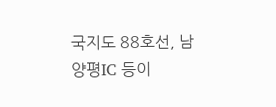국지도 88호선, 남양평IC 등이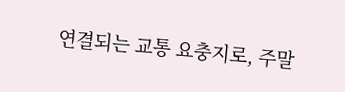연결되는 교통 요충지로, 주말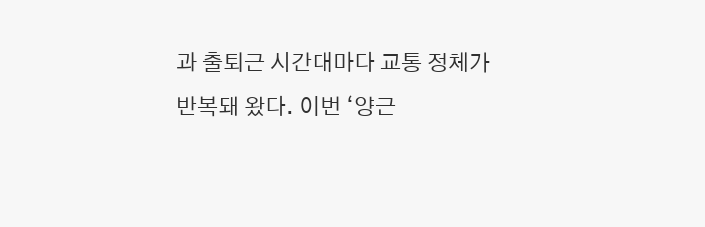과 출퇴근 시간대마다 교통 정체가 반복돼 왔다. 이번 ‘양근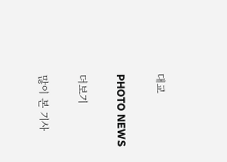대교

PHOTO NEWS

더보기

많이 본 기사